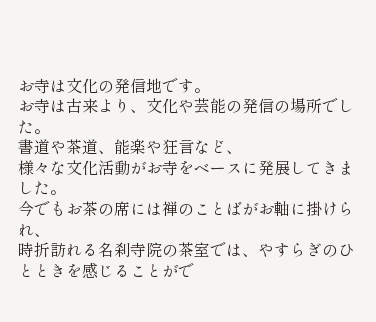お寺は文化の発信地です。
お寺は古来より、文化や芸能の発信の場所でした。
書道や茶道、能楽や狂言など、
様々な文化活動がお寺をベースに発展してきました。
今でもお茶の席には禅のことばがお軸に掛けられ、
時折訪れる名刹寺院の茶室では、やすらぎのひとときを感じることがで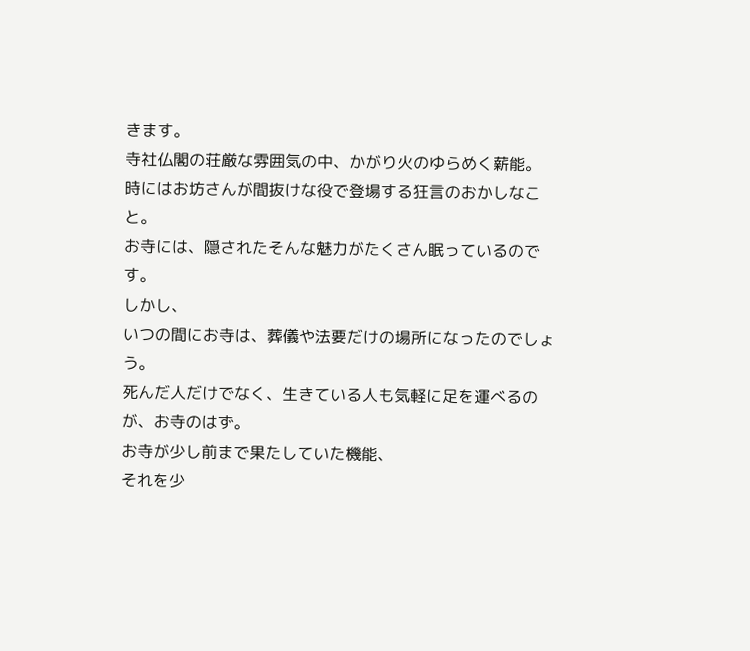きます。
寺社仏閣の荘厳な雰囲気の中、かがり火のゆらめく薪能。
時にはお坊さんが間抜けな役で登場する狂言のおかしなこと。
お寺には、隠されたそんな魅力がたくさん眠っているのです。
しかし、
いつの間にお寺は、葬儀や法要だけの場所になったのでしょう。
死んだ人だけでなく、生きている人も気軽に足を運べるのが、お寺のはず。
お寺が少し前まで果たしていた機能、
それを少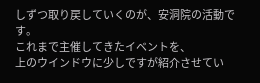しずつ取り戻していくのが、安洞院の活動です。
これまで主催してきたイベントを、
上のウインドウに少しですが紹介させてい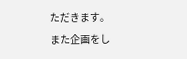ただきます。
また企画をし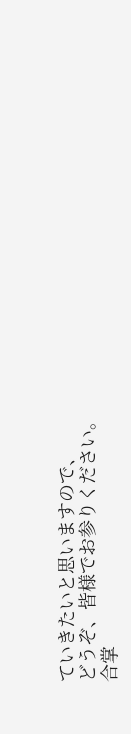ていきたいと思いますので、
どうぞ、皆様でお参りください。
合掌